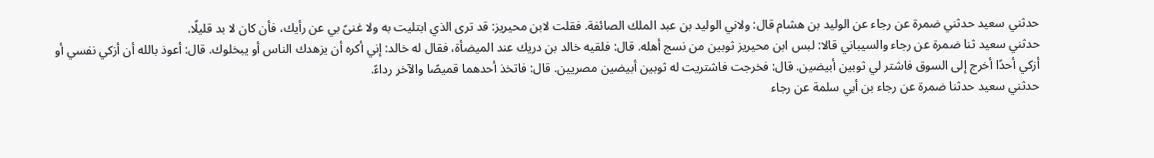حدثني سعيد حدثني ضمرة عن رجاء عن الوليد بن هشام قال: ولاني الوليد بن عبد الملك الصائفة. فقلت لابن محيريز: قد ترى الذي ابتليت به ولا غنىً بي عن رأيك، فأن كان لا بد قليلًا.
حدثني سعيد ثنا ضمرة عن رجاء والسيباني قالا: لبس ابن محيريز ثوبين من نسج أهله. قال: فلقيه خالد بن دريك عند الميضأة، فقال له خالد: إني أكره أن يزهدك الناس أو يبخلوك. قال: أعوذ بالله أن أزكي نفسي أو أزكي أحدًا أخرج إلى السوق فاشتر لي ثوبين أبيضين. قال: فخرجت فاشتريت له ثوبين أبيضين مصريين. قال: فاتخذ أحدهما قميصًا والآخر رداءً.
حدثني سعيد حدثنا ضمرة عن رجاء بن أبي سلمة عن رجاء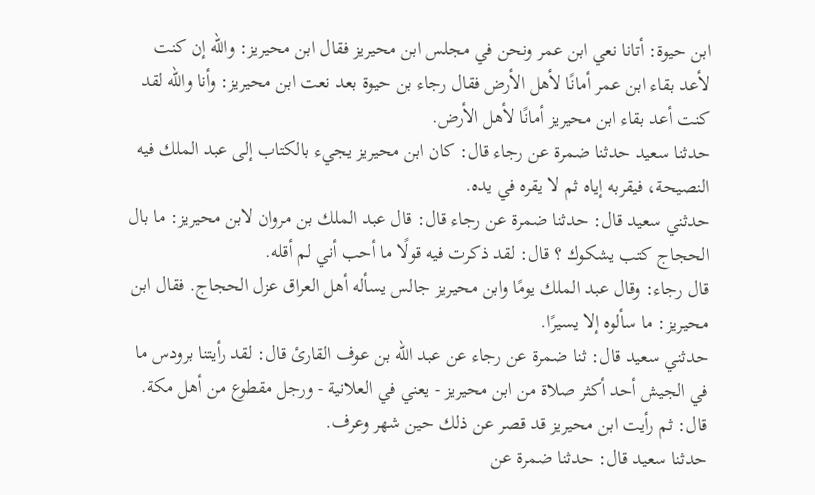ابن حيوة: أتانا نعي ابن عمر ونحن في مجلس ابن محيريز فقال ابن محيريز: والله إن كنت لأعد بقاء ابن عمر أمانًا لأهل الأرض فقال رجاء بن حيوة بعد نعت ابن محيريز: وأنا والله لقد كنت أعد بقاء ابن محيريز أمانًا لأهل الأرض.
حدثنا سعيد حدثنا ضمرة عن رجاء قال: كان ابن محيريز يجيء بالكتاب إلى عبد الملك فيه النصيحة، فيقربه إياه ثم لا يقره في يده.
حدثني سعيد قال: حدثنا ضمرة عن رجاء قال: قال عبد الملك بن مروان لابن محيريز: ما بال الحجاج كتب يشكوك ؟ قال: لقد ذكرت فيه قولًا ما أحب أني لم أقله.
قال رجاء: وقال عبد الملك يومًا وابن محيريز جالس يسأله أهل العراق عزل الحجاج. فقال ابن محيريز: ما سألوه إلا يسيرًا.
حدثني سعيد قال: ثنا ضمرة عن رجاء عن عبد الله بن عوف القارئ قال: لقد رأيتنا برودس ما في الجيش أحد أكثر صلاة من ابن محيريز - يعني في العلانية - ورجل مقطوع من أهل مكة.
قال: ثم رأيت ابن محيريز قد قصر عن ذلك حين شهر وعرف.
حدثنا سعيد قال: حدثنا ضمرة عن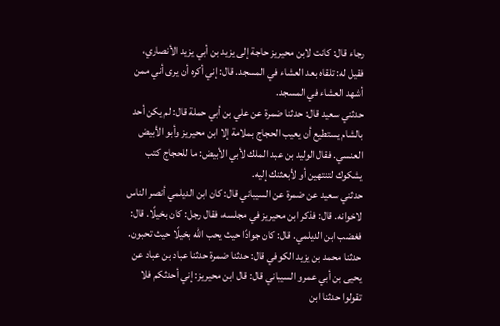رجاء قال: كانت لابن محيريز حاجة إلى يزيد بن أبي يزيد الأنصاري، فقيل له: تلقاه بعد العشاء في المسجد. قال: إني أكره أن يرى أني ممن أشهد العشاء في المسجد.
حدثني سعيد قال: حدثنا ضمرة عن علي بن أبي حملة قال: لم يكن أحد بالشام يستطيع أن يعيب الحجاج بملامة إلا ابن محيريز وأبو الأبيض العنسي. فقال الوليد بن عبد الملك لأبي الأبيض: ما للحجاج كتب يشكوك لتنتهين أو لأبعثنك إليه.
حدثني سعيد عن ضمرة عن السيباني قال: كان ابن الديلمي أنصر الناس لاخوانه. قال: فذكر ابن محيريز في مجلسه، فقال رجل: كان بخيلًا. قال: فغضب ابن الديلمي. قال: كان جوادًا حيث يحب الله بخيلًا حيث تحبون.
حدثنا محمد بن يزيد الكوفي قال: حدثنا ضمرة حدثنا عباد بن عباد عن يحيى بن أبي عمرو السيباني قال: قال ابن محيريز: إني أحدثكم فلا تقولوا حدثنا ابن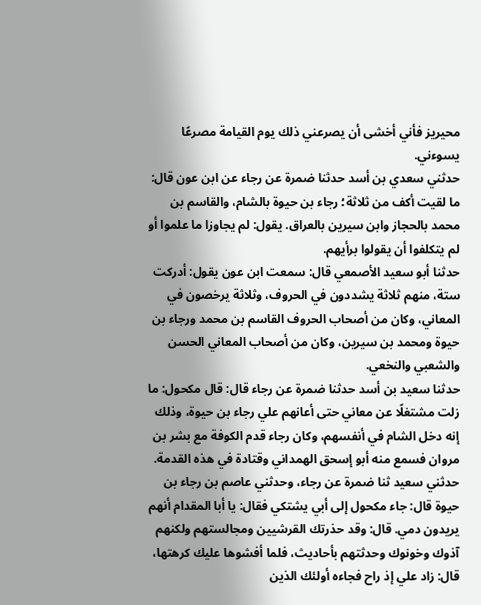محيريز فأني أخشى أن يصرعني ذلك يوم القيامة مصرعًا يسوءني.
حدثني سعدي بن أسد حدثنا ضمرة عن رجاء عن ابن عون قال: ما لقيت أكف من ثلاثة؛ رجاء بن حيوة بالشام، والقاسم بن محمد بالحجاز وابن سيرين بالعراق. يقول: لم يجاوزا ما علموا أو لم يتكلفوا أن يقولوا برأيهم.
حدثنا أبو سعيد الأصمعي قال: سمعت ابن عون يقول: أدركت ستة، منهم ثلاثة يشددون في الحروف، وثلاثة يرخصون في المعاني، وكان من أصحاب الحروف القاسم بن محمد ورجاء بن حيوة ومحمد بن سيرين، وكان من أصحاب المعاني الحسن والشعبي والنخعي.
حدثنا سعيد بن أسد حدثنا ضمرة عن رجاء قال: قال مكحول: ما زلت مشتغلًا عن معاني حتى أعانهم علي رجاء بن حيوة، وذلك إنه دخل الشام في أنفسهم، وكان رجاء قدم الكوفة مع بشر بن مروان فسمع منه أبو إسحق الهمداني وقتادة في هذه القدمة.
حدثني سعيد ثنا ضمرة عن رجاء، وحدثني عاصم بن رجاء بن حيوة قال: جاء مكحول إلى أبي يشتكي فقال: يا أبا المقدام أنهم يريدون دمي. قال: وقد حذرتك القرشيين ومجالستهم ولكنهم آذوك وخونوك وحدثتهم بأحاديث، فلما أفشوها عليك كرهتها، قال: زاد علي إذ راح فجاءه أولئك الذين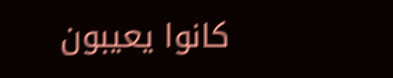كانوا يعيبون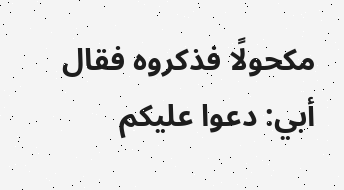مكحولًا فذكروه فقال أبي: دعوا عليكم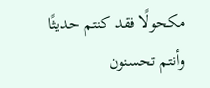مكحولًا فقد كنتم حديثًا وأنتم تحسنون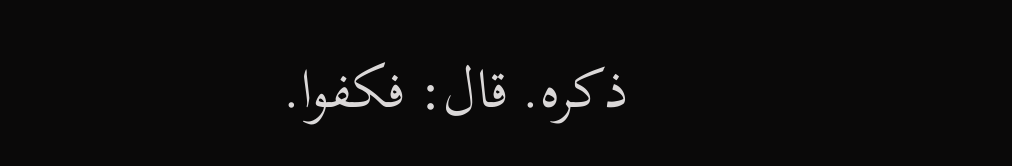ذكره. قال: فكفوا.